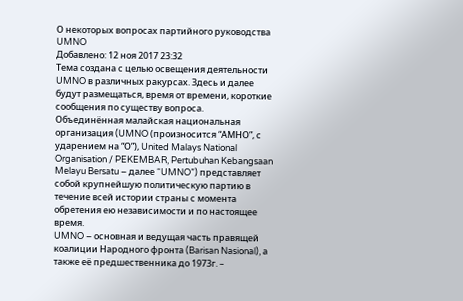О некоторых вопросах партийного руководства UMNO
Добавлено: 12 ноя 2017 23:32
Тема создана с целью освещения деятельности UMNO в различных ракурсах. Здесь и далее будут размещаться, время от времени, короткие сообщения по существу вопроса.
Объединённая малайская национальная организация (UMNO (произносится “АМНО”, с ударением на “О”), United Malays National Organisation / PEKEMBAR, Pertubuhan Kebangsaan Melayu Bersatu – далее “UMNO”) представляет собой крупнейшую политическую партию в течение всей истории страны с момента обретения ею независимости и по настоящее время.
UMNO – основная и ведущая часть правящей коалиции Народного фронта (Barisan Nasional), а также её предшественника до 1973г. –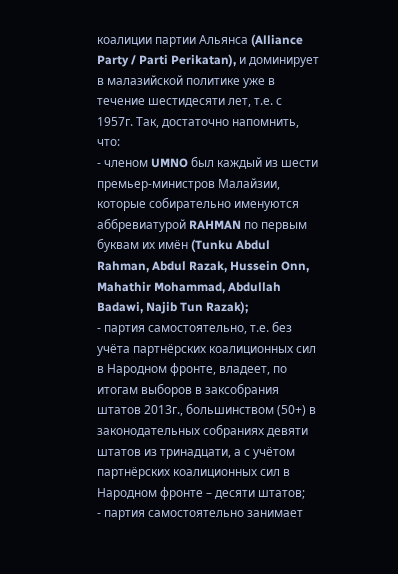коалиции партии Альянса (Alliance Party / Parti Perikatan), и доминирует в малазийской политике уже в течение шестидесяти лет, т.е. с 1957г. Так, достаточно напомнить, что:
- членом UMNO был каждый из шести премьер-министров Малайзии, которые собирательно именуются аббревиатурой RAHMAN по первым буквам их имён (Tunku Abdul Rahman, Abdul Razak, Hussein Onn, Mahathir Mohammad, Abdullah Badawi, Najib Tun Razak);
- партия самостоятельно, т.е. без учёта партнёрских коалиционных сил в Народном фронте, владеет, по итогам выборов в заксобрания штатов 2013г., большинством (50+) в законодательных собраниях девяти штатов из тринадцати, а с учётом партнёрских коалиционных сил в Народном фронте – десяти штатов;
- партия самостоятельно занимает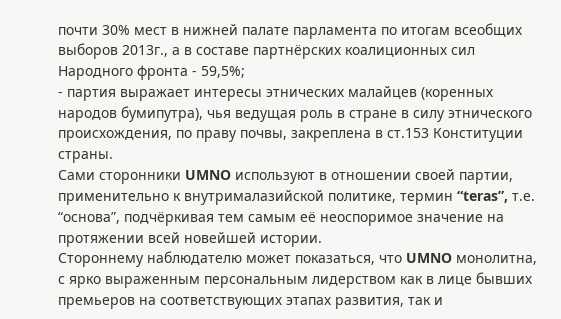почти 30% мест в нижней палате парламента по итогам всеобщих выборов 2013г., а в составе партнёрских коалиционных сил Народного фронта - 59,5%;
- партия выражает интересы этнических малайцев (коренных народов бумипутра), чья ведущая роль в стране в силу этнического происхождения, по праву почвы, закреплена в ст.153 Конституции страны.
Сами сторонники UMNO используют в отношении своей партии, применительно к внутрималазийской политике, термин “teras”, т.е. “основа”, подчёркивая тем самым её неоспоримое значение на протяжении всей новейшей истории.
Стороннему наблюдателю может показаться, что UMNO монолитна, с ярко выраженным персональным лидерством как в лице бывших премьеров на соответствующих этапах развития, так и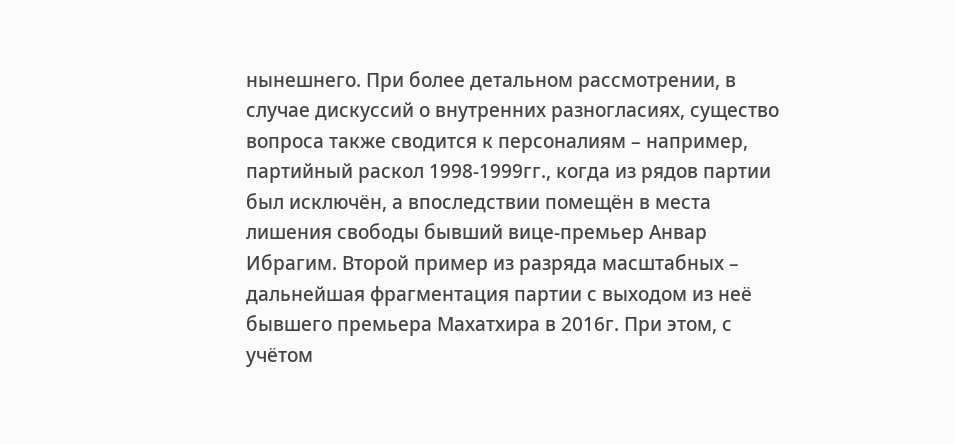нынешнего. При более детальном рассмотрении, в случае дискуссий о внутренних разногласиях, существо вопроса также сводится к персоналиям – например, партийный раскол 1998-1999гг., когда из рядов партии был исключён, а впоследствии помещён в места лишения свободы бывший вице-премьер Анвар Ибрагим. Второй пример из разряда масштабных – дальнейшая фрагментация партии с выходом из неё бывшего премьера Махатхира в 2016г. При этом, с учётом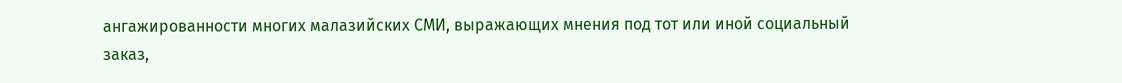ангажированности многих малазийских СМИ, выражающих мнения под тот или иной социальный заказ,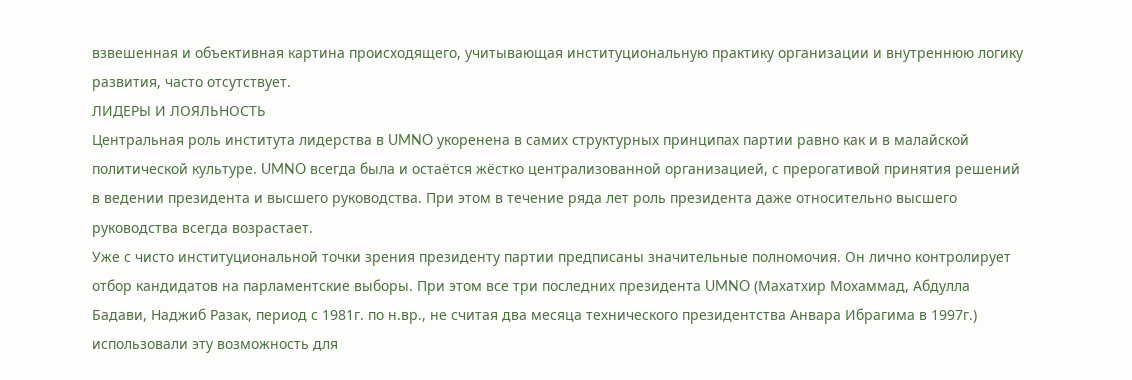взвешенная и объективная картина происходящего, учитывающая институциональную практику организации и внутреннюю логику развития, часто отсутствует.
ЛИДЕРЫ И ЛОЯЛЬНОСТЬ
Центральная роль института лидерства в UMNO укоренена в самих структурных принципах партии равно как и в малайской политической культуре. UMNO всегда была и остаётся жёстко централизованной организацией, с прерогативой принятия решений в ведении президента и высшего руководства. При этом в течение ряда лет роль президента даже относительно высшего руководства всегда возрастает.
Уже с чисто институциональной точки зрения президенту партии предписаны значительные полномочия. Он лично контролирует отбор кандидатов на парламентские выборы. При этом все три последних президента UMNO (Махатхир Мохаммад, Абдулла Бадави, Наджиб Разак, период с 1981г. по н.вр., не считая два месяца технического президентства Анвара Ибрагима в 1997г.) использовали эту возможность для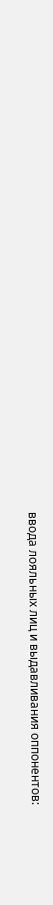ввода лояльных лиц и выдавливания оппонентов: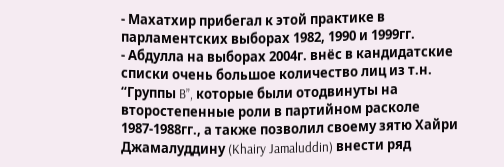- Махатхир прибегал к этой практике в парламентских выборах 1982, 1990 и 1999гг.
- Абдулла на выборах 2004г. внёс в кандидатские списки очень большое количество лиц из т.н. “Группы B”, которые были отодвинуты на второстепенные роли в партийном расколе 1987-1988гг., а также позволил своему зятю Хайри Джамалуддину (Khairy Jamaluddin) внести ряд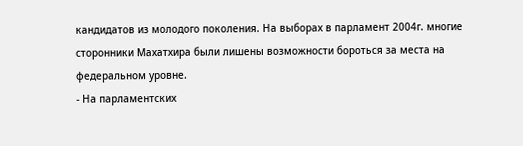кандидатов из молодого поколения. На выборах в парламент 2004г. многие сторонники Махатхира были лишены возможности бороться за места на федеральном уровне.
- На парламентских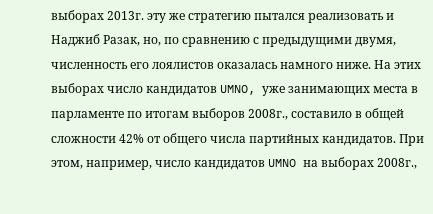выборах 2013г. эту же стратегию пытался реализовать и Наджиб Разак, но, по сравнению с предыдущими двумя, численность его лоялистов оказалась намного ниже. На этих выборах число кандидатов UMNO, уже занимающих места в парламенте по итогам выборов 2008г., составило в общей сложности 42% от общего числа партийных кандидатов. При этом, например, число кандидатов UMNO на выборах 2008г.,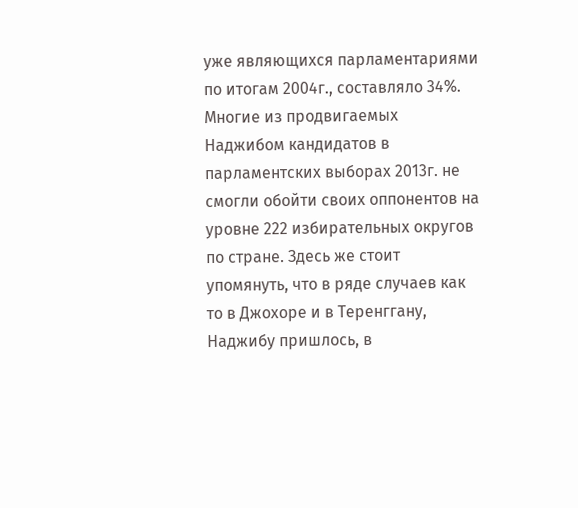уже являющихся парламентариями по итогам 2004г., составляло 34%. Многие из продвигаемых Наджибом кандидатов в парламентских выборах 2013г. не смогли обойти своих оппонентов на уровне 222 избирательных округов по стране. Здесь же стоит упомянуть, что в ряде случаев как то в Джохоре и в Теренггану, Наджибу пришлось, в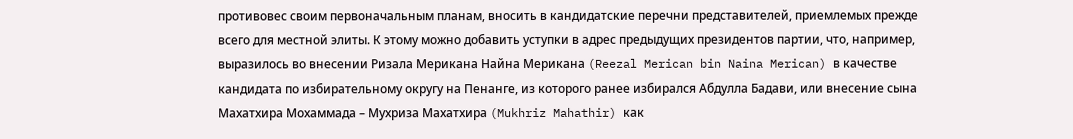противовес своим первоначальным планам, вносить в кандидатские перечни представителей, приемлемых прежде всего для местной элиты. К этому можно добавить уступки в адрес предыдущих президентов партии, что, например, выразилось во внесении Ризала Мерикана Найна Мерикана (Reezal Merican bin Naina Merican) в качестве кандидата по избирательному округу на Пенанге, из которого ранее избирался Абдулла Бадави, или внесение сына Махатхира Мохаммада – Мухриза Махатхира (Mukhriz Mahathir) как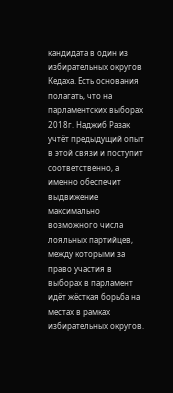кандидата в один из избирательных округов Кедаха. Есть основания полагать, что на парламентских выборах 2018г. Наджиб Разак учтёт предыдущий опыт в этой связи и поступит соответственно, а именно обеспечит выдвижение максимально возможного числа лояльных партийцев, между которыми за право участия в выборах в парламент идёт жёсткая борьба на местах в рамках избирательных округов.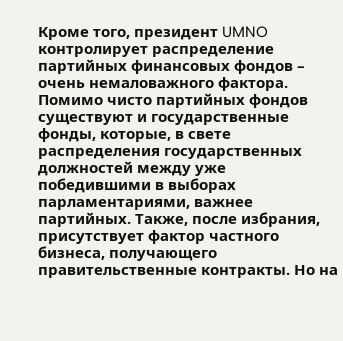Кроме того, президент UMNO контролирует распределение партийных финансовых фондов – очень немаловажного фактора. Помимо чисто партийных фондов существуют и государственные фонды, которые, в свете распределения государственных должностей между уже победившими в выборах парламентариями, важнее партийных. Также, после избрания, присутствует фактор частного бизнеса, получающего правительственные контракты. Но на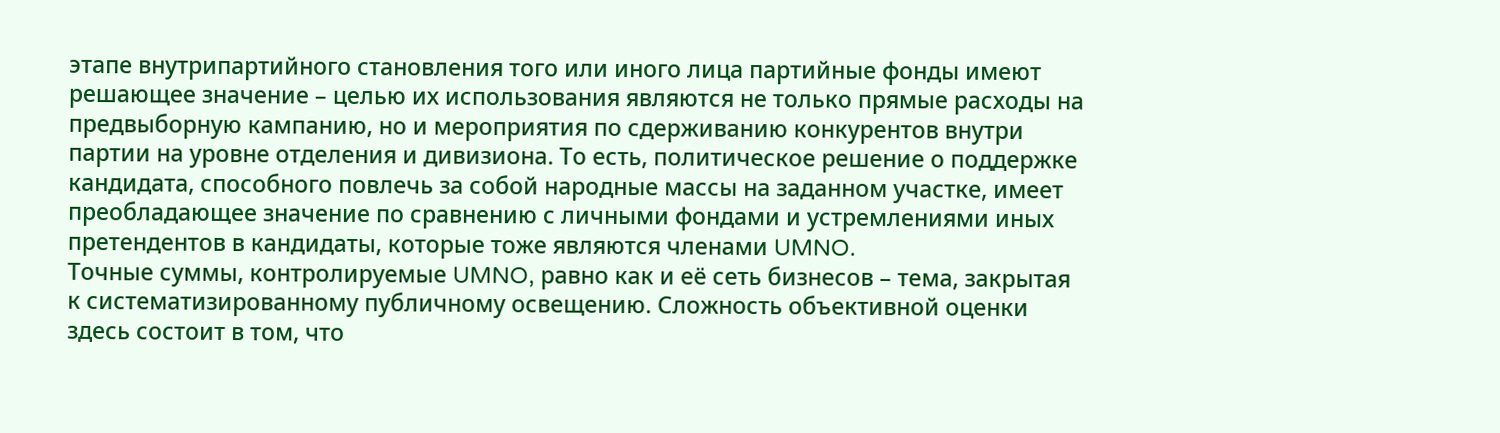этапе внутрипартийного становления того или иного лица партийные фонды имеют решающее значение – целью их использования являются не только прямые расходы на предвыборную кампанию, но и мероприятия по сдерживанию конкурентов внутри партии на уровне отделения и дивизиона. То есть, политическое решение о поддержке кандидата, способного повлечь за собой народные массы на заданном участке, имеет преобладающее значение по сравнению с личными фондами и устремлениями иных претендентов в кандидаты, которые тоже являются членами UMNO.
Точные суммы, контролируемые UMNO, равно как и её сеть бизнесов – тема, закрытая к систематизированному публичному освещению. Сложность объективной оценки здесь состоит в том, что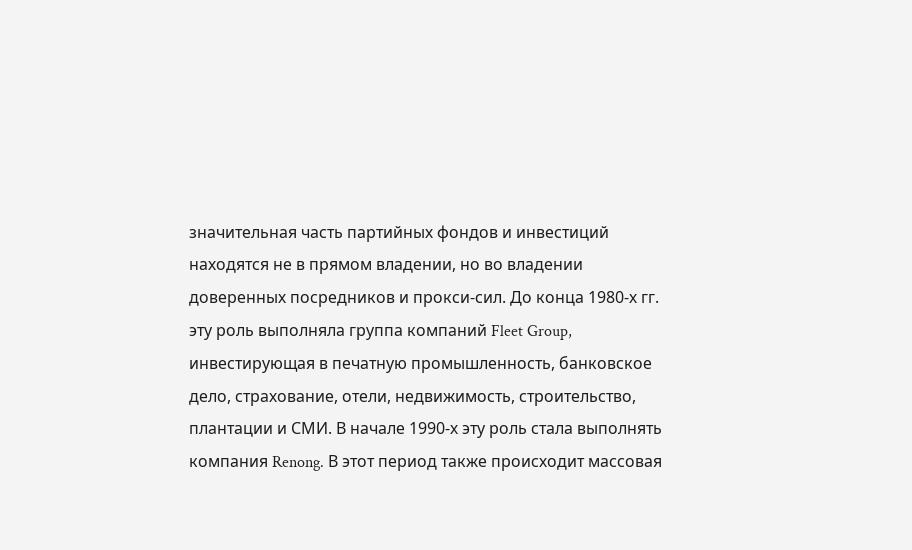значительная часть партийных фондов и инвестиций находятся не в прямом владении, но во владении доверенных посредников и прокси-сил. До конца 1980-х гг. эту роль выполняла группа компаний Fleet Group, инвестирующая в печатную промышленность, банковское дело, страхование, отели, недвижимость, строительство, плантации и СМИ. В начале 1990-х эту роль стала выполнять компания Renong. В этот период также происходит массовая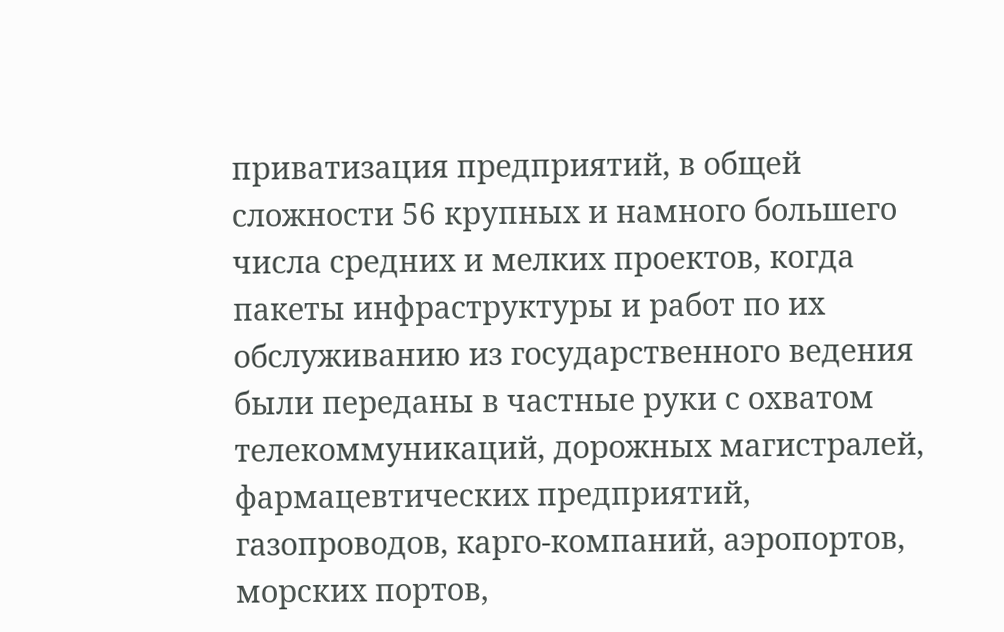приватизация предприятий, в общей сложности 56 крупных и намного большего числа средних и мелких проектов, когда пакеты инфраструктуры и работ по их обслуживанию из государственного ведения были переданы в частные руки с охватом телекоммуникаций, дорожных магистралей, фармацевтических предприятий, газопроводов, карго-компаний, аэропортов, морских портов,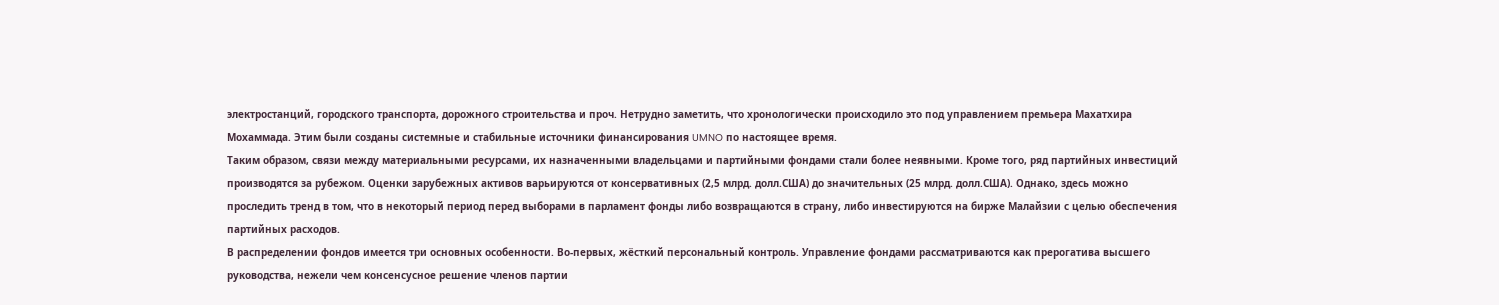электростанций, городского транспорта, дорожного строительства и проч. Нетрудно заметить, что хронологически происходило это под управлением премьера Махатхира Мохаммада. Этим были созданы системные и стабильные источники финансирования UMNO по настоящее время.
Таким образом, связи между материальными ресурсами, их назначенными владельцами и партийными фондами стали более неявными. Кроме того, ряд партийных инвестиций производятся за рубежом. Оценки зарубежных активов варьируются от консервативных (2,5 млрд. долл.США) до значительных (25 млрд. долл.США). Однако, здесь можно проследить тренд в том, что в некоторый период перед выборами в парламент фонды либо возвращаются в страну, либо инвестируются на бирже Малайзии с целью обеспечения партийных расходов.
В распределении фондов имеется три основных особенности. Во-первых, жёсткий персональный контроль. Управление фондами рассматриваются как прерогатива высшего руководства, нежели чем консенсусное решение членов партии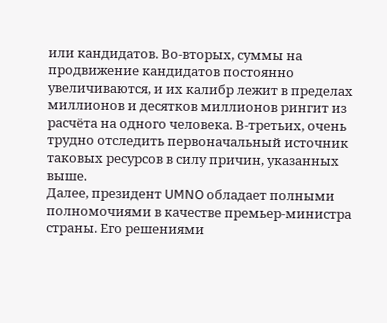или кандидатов. Во-вторых, суммы на продвижение кандидатов постоянно увеличиваются, и их калибр лежит в пределах миллионов и десятков миллионов рингит из расчёта на одного человека. В-третьих, очень трудно отследить первоначальный источник таковых ресурсов в силу причин, указанных выше.
Далее, президент UMNO обладает полными полномочиями в качестве премьер-министра страны. Его решениями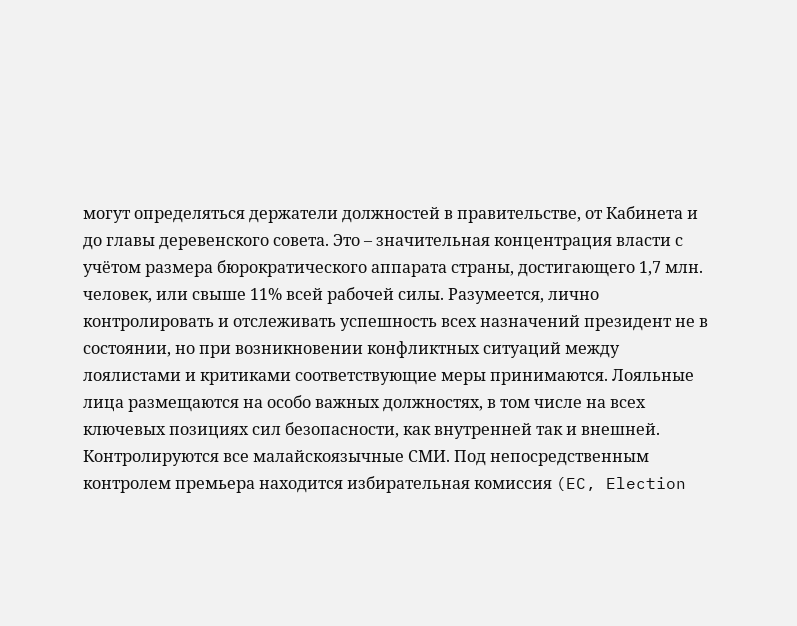могут определяться держатели должностей в правительстве, от Кабинета и до главы деревенского совета. Это – значительная концентрация власти с учётом размера бюрократического аппарата страны, достигающего 1,7 млн. человек, или свыше 11% всей рабочей силы. Разумеется, лично контролировать и отслеживать успешность всех назначений президент не в состоянии, но при возникновении конфликтных ситуаций между лоялистами и критиками соответствующие меры принимаются. Лояльные лица размещаются на особо важных должностях, в том числе на всех ключевых позициях сил безопасности, как внутренней так и внешней. Контролируются все малайскоязычные СМИ. Под непосредственным контролем премьера находится избирательная комиссия (EC, Election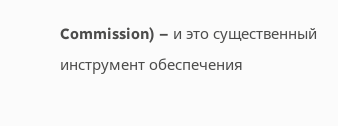Commission) – и это существенный инструмент обеспечения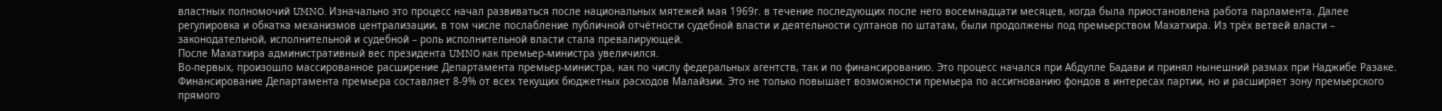властных полномочий UMNO. Изначально это процесс начал развиваться после национальных мятежей мая 1969г. в течение последующих после него восемнадцати месяцев, когда была приостановлена работа парламента. Далее регулировка и обкатка механизмов централизации, в том числе послабление публичной отчётности судебной власти и деятельности султанов по штатам, были продолжены под премьерством Махатхира. Из трёх ветвей власти – законодательной, исполнительной и судебной – роль исполнительной власти стала превалирующей.
После Махатхира административный вес президента UMNO как премьер-министра увеличился.
Во-первых, произошло массированное расширение Департамента премьер-министра, как по числу федеральных агентств, так и по финансированию. Это процесс начался при Абдулле Бадави и принял нынешний размах при Наджибе Разаке. Финансирование Департамента премьера составляет 8-9% от всех текущих бюджетных расходов Малайзии. Это не только повышает возможности премьера по ассигнованию фондов в интересах партии, но и расширяет зону премьерского прямого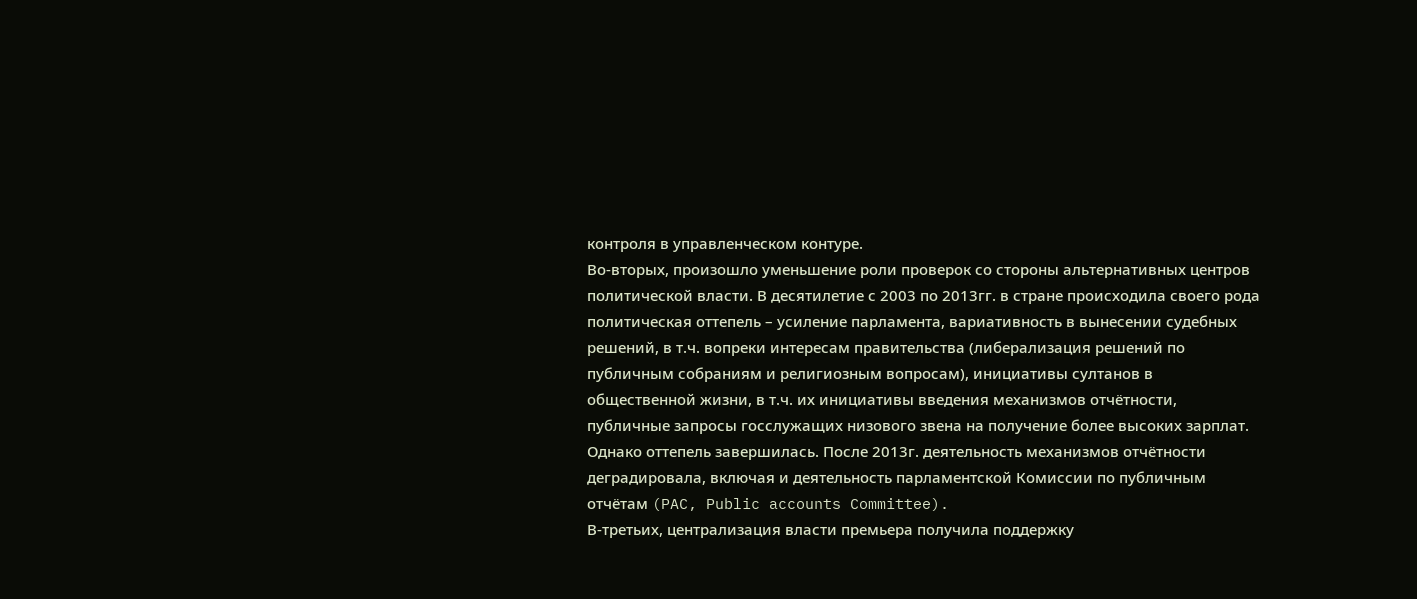контроля в управленческом контуре.
Во-вторых, произошло уменьшение роли проверок со стороны альтернативных центров политической власти. В десятилетие с 2003 по 2013гг. в стране происходила своего рода политическая оттепель – усиление парламента, вариативность в вынесении судебных решений, в т.ч. вопреки интересам правительства (либерализация решений по публичным собраниям и религиозным вопросам), инициативы султанов в общественной жизни, в т.ч. их инициативы введения механизмов отчётности, публичные запросы госслужащих низового звена на получение более высоких зарплат. Однако оттепель завершилась. После 2013г. деятельность механизмов отчётности деградировала, включая и деятельность парламентской Комиссии по публичным отчётам (PAC, Public accounts Committee).
В-третьих, централизация власти премьера получила поддержку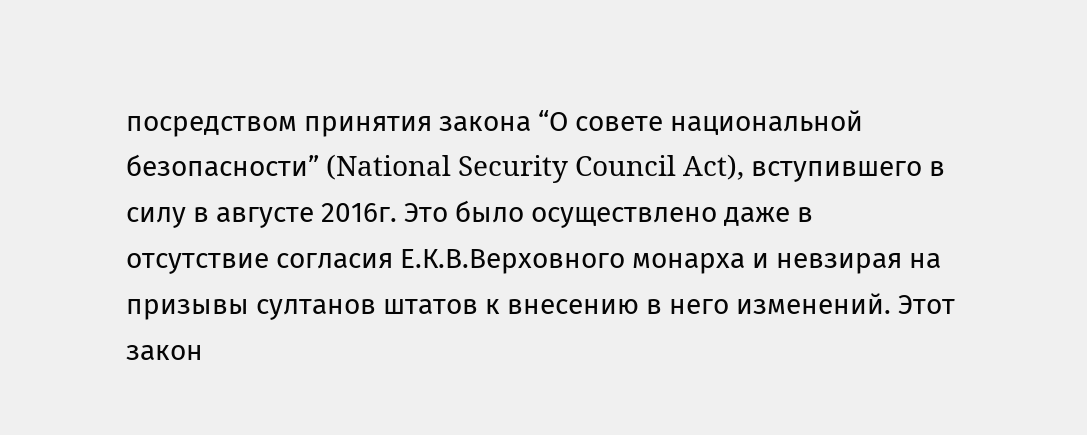посредством принятия закона “О совете национальной безопасности” (National Security Council Act), вступившего в силу в августе 2016г. Это было осуществлено даже в отсутствие согласия Е.К.В.Верховного монарха и невзирая на призывы султанов штатов к внесению в него изменений. Этот закон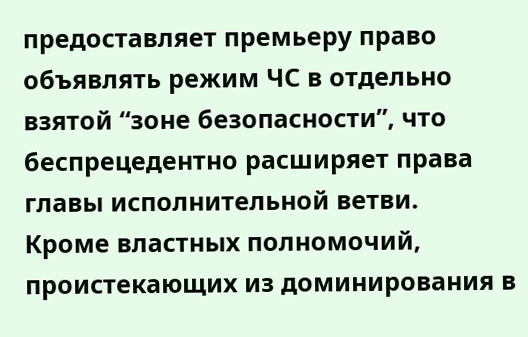предоставляет премьеру право объявлять режим ЧС в отдельно взятой “зоне безопасности”, что беспрецедентно расширяет права главы исполнительной ветви.
Кроме властных полномочий, проистекающих из доминирования в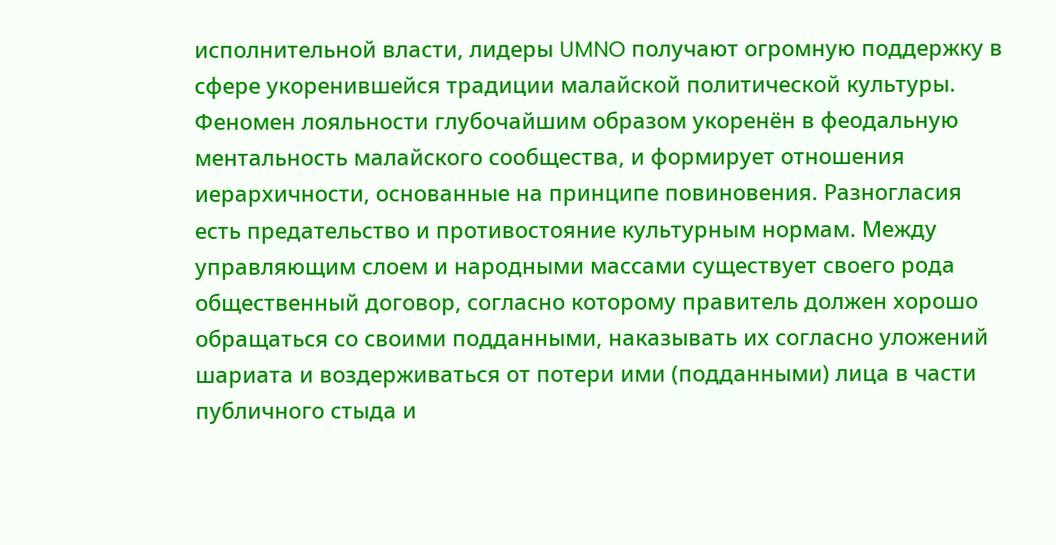исполнительной власти, лидеры UMNO получают огромную поддержку в сфере укоренившейся традиции малайской политической культуры. Феномен лояльности глубочайшим образом укоренён в феодальную ментальность малайского сообщества, и формирует отношения иерархичности, основанные на принципе повиновения. Разногласия есть предательство и противостояние культурным нормам. Между управляющим слоем и народными массами существует своего рода общественный договор, согласно которому правитель должен хорошо обращаться со своими подданными, наказывать их согласно уложений шариата и воздерживаться от потери ими (подданными) лица в части публичного стыда и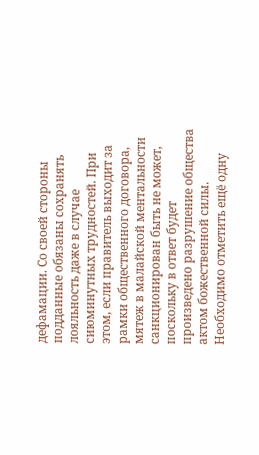дефамации. Со своей стороны подданные обязаны сохранять лояльность даже в случае сиюминутных трудностей. При этом, если правитель выходит за рамки общественного договора, мятеж в малайской ментальности санкционирован быть не может, поскольку в ответ будет произведено разрушение общества актом божественной силы.
Необходимо отметить ещё одну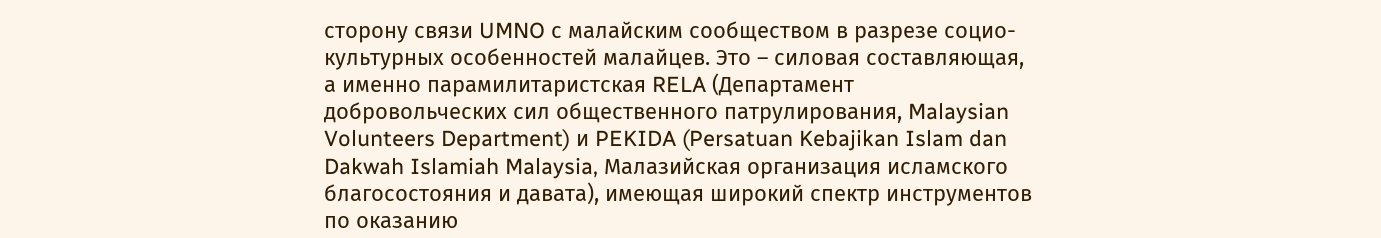сторону связи UMNO с малайским сообществом в разрезе социо-культурных особенностей малайцев. Это – силовая составляющая, а именно парамилитаристская RELA (Департамент добровольческих сил общественного патрулирования, Malaysian Volunteers Department) и PEKIDA (Persatuan Kebajikan Islam dan Dakwah Islamiah Malaysia, Малазийская организация исламского благосостояния и давата), имеющая широкий спектр инструментов по оказанию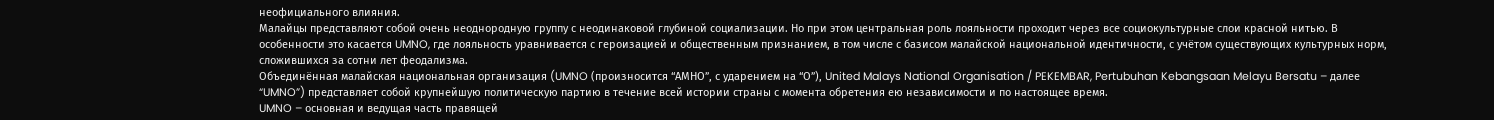неофициального влияния.
Малайцы представляют собой очень неоднородную группу с неодинаковой глубиной социализации. Но при этом центральная роль лояльности проходит через все социокультурные слои красной нитью. В особенности это касается UMNO, где лояльность уравнивается с героизацией и общественным признанием, в том числе с базисом малайской национальной идентичности, с учётом существующих культурных норм, сложившихся за сотни лет феодализма.
Объединённая малайская национальная организация (UMNO (произносится “АМНО”, с ударением на “О”), United Malays National Organisation / PEKEMBAR, Pertubuhan Kebangsaan Melayu Bersatu – далее “UMNO”) представляет собой крупнейшую политическую партию в течение всей истории страны с момента обретения ею независимости и по настоящее время.
UMNO – основная и ведущая часть правящей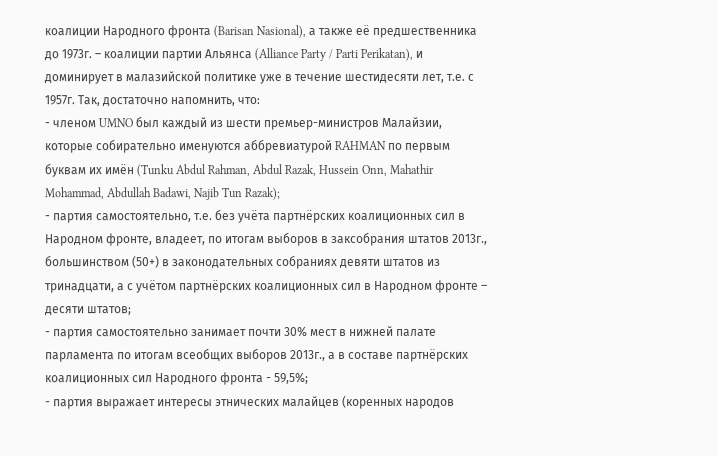коалиции Народного фронта (Barisan Nasional), а также её предшественника до 1973г. – коалиции партии Альянса (Alliance Party / Parti Perikatan), и доминирует в малазийской политике уже в течение шестидесяти лет, т.е. с 1957г. Так, достаточно напомнить, что:
- членом UMNO был каждый из шести премьер-министров Малайзии, которые собирательно именуются аббревиатурой RAHMAN по первым буквам их имён (Tunku Abdul Rahman, Abdul Razak, Hussein Onn, Mahathir Mohammad, Abdullah Badawi, Najib Tun Razak);
- партия самостоятельно, т.е. без учёта партнёрских коалиционных сил в Народном фронте, владеет, по итогам выборов в заксобрания штатов 2013г., большинством (50+) в законодательных собраниях девяти штатов из тринадцати, а с учётом партнёрских коалиционных сил в Народном фронте – десяти штатов;
- партия самостоятельно занимает почти 30% мест в нижней палате парламента по итогам всеобщих выборов 2013г., а в составе партнёрских коалиционных сил Народного фронта - 59,5%;
- партия выражает интересы этнических малайцев (коренных народов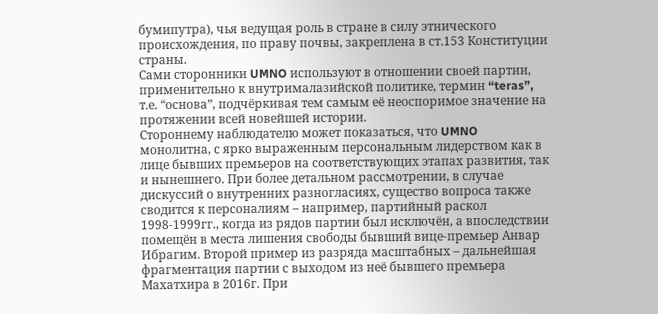бумипутра), чья ведущая роль в стране в силу этнического происхождения, по праву почвы, закреплена в ст.153 Конституции страны.
Сами сторонники UMNO используют в отношении своей партии, применительно к внутрималазийской политике, термин “teras”, т.е. “основа”, подчёркивая тем самым её неоспоримое значение на протяжении всей новейшей истории.
Стороннему наблюдателю может показаться, что UMNO монолитна, с ярко выраженным персональным лидерством как в лице бывших премьеров на соответствующих этапах развития, так и нынешнего. При более детальном рассмотрении, в случае дискуссий о внутренних разногласиях, существо вопроса также сводится к персоналиям – например, партийный раскол 1998-1999гг., когда из рядов партии был исключён, а впоследствии помещён в места лишения свободы бывший вице-премьер Анвар Ибрагим. Второй пример из разряда масштабных – дальнейшая фрагментация партии с выходом из неё бывшего премьера Махатхира в 2016г. При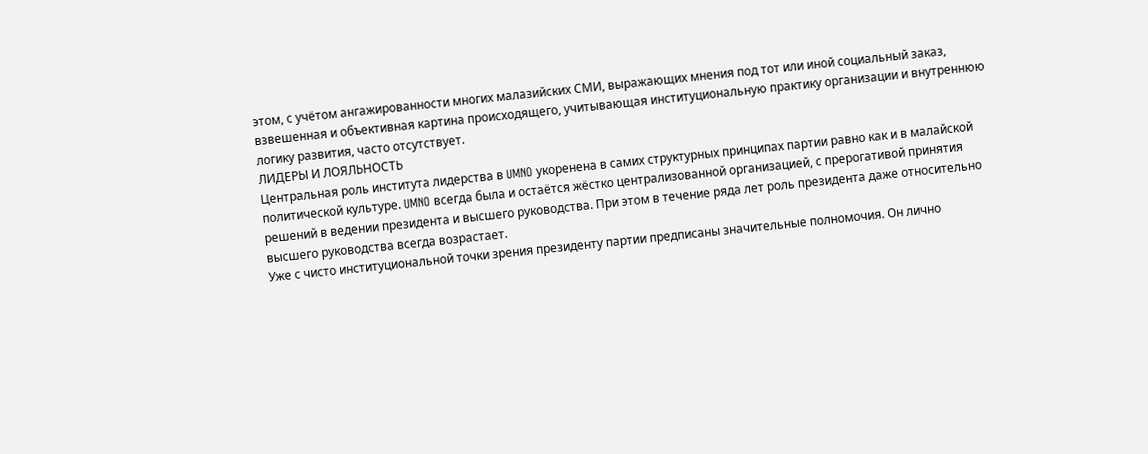этом, с учётом ангажированности многих малазийских СМИ, выражающих мнения под тот или иной социальный заказ, взвешенная и объективная картина происходящего, учитывающая институциональную практику организации и внутреннюю логику развития, часто отсутствует.
ЛИДЕРЫ И ЛОЯЛЬНОСТЬ
Центральная роль института лидерства в UMNO укоренена в самих структурных принципах партии равно как и в малайской политической культуре. UMNO всегда была и остаётся жёстко централизованной организацией, с прерогативой принятия решений в ведении президента и высшего руководства. При этом в течение ряда лет роль президента даже относительно высшего руководства всегда возрастает.
Уже с чисто институциональной точки зрения президенту партии предписаны значительные полномочия. Он лично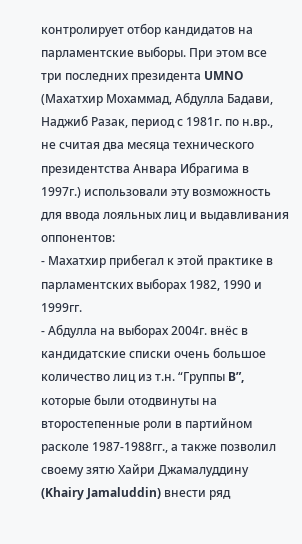контролирует отбор кандидатов на парламентские выборы. При этом все три последних президента UMNO (Махатхир Мохаммад, Абдулла Бадави, Наджиб Разак, период с 1981г. по н.вр., не считая два месяца технического президентства Анвара Ибрагима в 1997г.) использовали эту возможность для ввода лояльных лиц и выдавливания оппонентов:
- Махатхир прибегал к этой практике в парламентских выборах 1982, 1990 и 1999гг.
- Абдулла на выборах 2004г. внёс в кандидатские списки очень большое количество лиц из т.н. “Группы B”, которые были отодвинуты на второстепенные роли в партийном расколе 1987-1988гг., а также позволил своему зятю Хайри Джамалуддину (Khairy Jamaluddin) внести ряд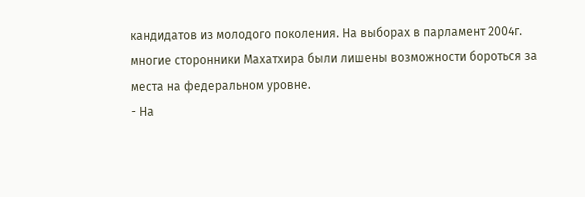кандидатов из молодого поколения. На выборах в парламент 2004г. многие сторонники Махатхира были лишены возможности бороться за места на федеральном уровне.
- На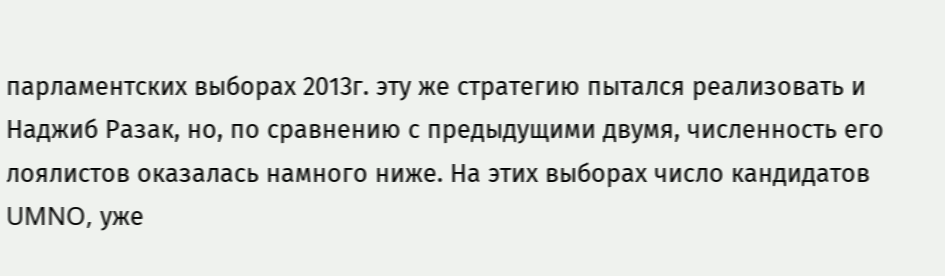парламентских выборах 2013г. эту же стратегию пытался реализовать и Наджиб Разак, но, по сравнению с предыдущими двумя, численность его лоялистов оказалась намного ниже. На этих выборах число кандидатов UMNO, уже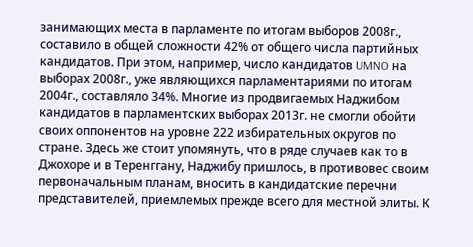занимающих места в парламенте по итогам выборов 2008г., составило в общей сложности 42% от общего числа партийных кандидатов. При этом, например, число кандидатов UMNO на выборах 2008г., уже являющихся парламентариями по итогам 2004г., составляло 34%. Многие из продвигаемых Наджибом кандидатов в парламентских выборах 2013г. не смогли обойти своих оппонентов на уровне 222 избирательных округов по стране. Здесь же стоит упомянуть, что в ряде случаев как то в Джохоре и в Теренггану, Наджибу пришлось, в противовес своим первоначальным планам, вносить в кандидатские перечни представителей, приемлемых прежде всего для местной элиты. К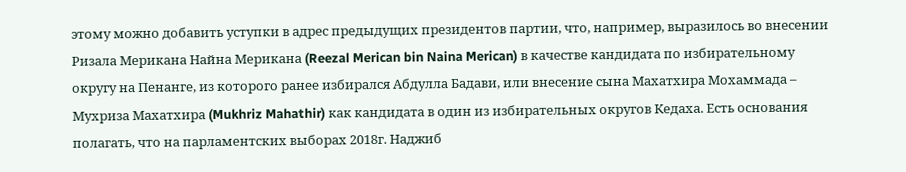этому можно добавить уступки в адрес предыдущих президентов партии, что, например, выразилось во внесении Ризала Мерикана Найна Мерикана (Reezal Merican bin Naina Merican) в качестве кандидата по избирательному округу на Пенанге, из которого ранее избирался Абдулла Бадави, или внесение сына Махатхира Мохаммада – Мухриза Махатхира (Mukhriz Mahathir) как кандидата в один из избирательных округов Кедаха. Есть основания полагать, что на парламентских выборах 2018г. Наджиб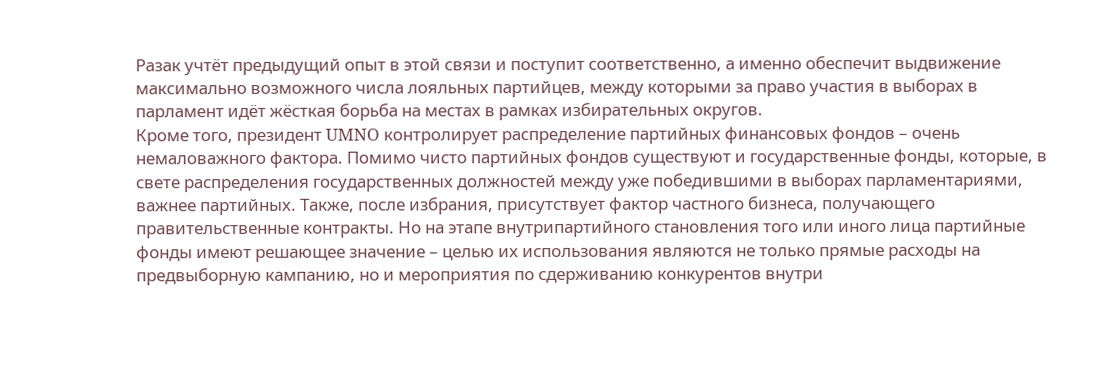Разак учтёт предыдущий опыт в этой связи и поступит соответственно, а именно обеспечит выдвижение максимально возможного числа лояльных партийцев, между которыми за право участия в выборах в парламент идёт жёсткая борьба на местах в рамках избирательных округов.
Кроме того, президент UMNO контролирует распределение партийных финансовых фондов – очень немаловажного фактора. Помимо чисто партийных фондов существуют и государственные фонды, которые, в свете распределения государственных должностей между уже победившими в выборах парламентариями, важнее партийных. Также, после избрания, присутствует фактор частного бизнеса, получающего правительственные контракты. Но на этапе внутрипартийного становления того или иного лица партийные фонды имеют решающее значение – целью их использования являются не только прямые расходы на предвыборную кампанию, но и мероприятия по сдерживанию конкурентов внутри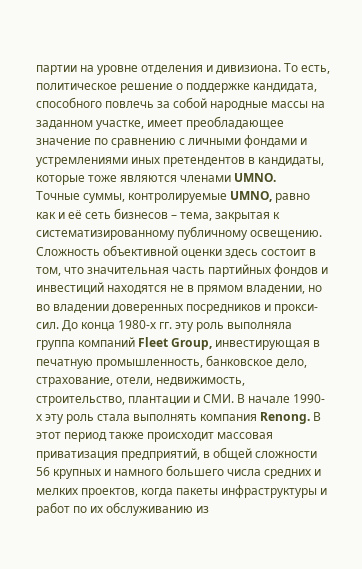партии на уровне отделения и дивизиона. То есть, политическое решение о поддержке кандидата, способного повлечь за собой народные массы на заданном участке, имеет преобладающее значение по сравнению с личными фондами и устремлениями иных претендентов в кандидаты, которые тоже являются членами UMNO.
Точные суммы, контролируемые UMNO, равно как и её сеть бизнесов – тема, закрытая к систематизированному публичному освещению. Сложность объективной оценки здесь состоит в том, что значительная часть партийных фондов и инвестиций находятся не в прямом владении, но во владении доверенных посредников и прокси-сил. До конца 1980-х гг. эту роль выполняла группа компаний Fleet Group, инвестирующая в печатную промышленность, банковское дело, страхование, отели, недвижимость, строительство, плантации и СМИ. В начале 1990-х эту роль стала выполнять компания Renong. В этот период также происходит массовая приватизация предприятий, в общей сложности 56 крупных и намного большего числа средних и мелких проектов, когда пакеты инфраструктуры и работ по их обслуживанию из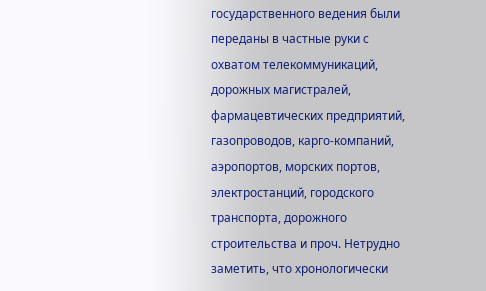государственного ведения были переданы в частные руки с охватом телекоммуникаций, дорожных магистралей, фармацевтических предприятий, газопроводов, карго-компаний, аэропортов, морских портов, электростанций, городского транспорта, дорожного строительства и проч. Нетрудно заметить, что хронологически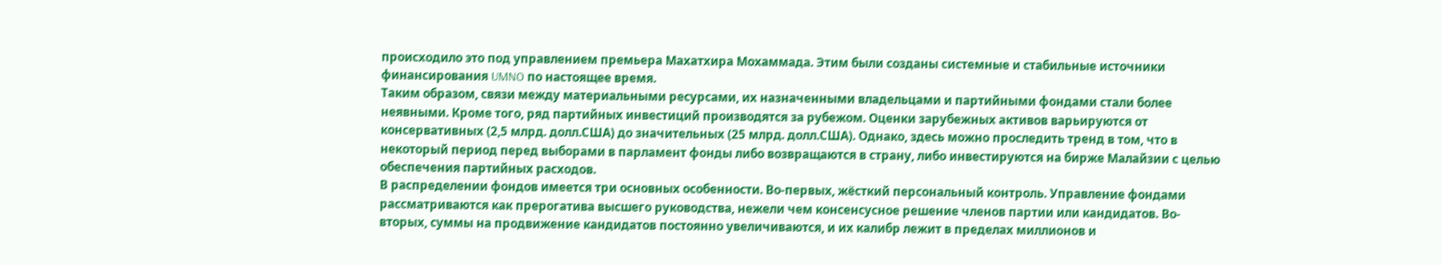происходило это под управлением премьера Махатхира Мохаммада. Этим были созданы системные и стабильные источники финансирования UMNO по настоящее время.
Таким образом, связи между материальными ресурсами, их назначенными владельцами и партийными фондами стали более неявными. Кроме того, ряд партийных инвестиций производятся за рубежом. Оценки зарубежных активов варьируются от консервативных (2,5 млрд. долл.США) до значительных (25 млрд. долл.США). Однако, здесь можно проследить тренд в том, что в некоторый период перед выборами в парламент фонды либо возвращаются в страну, либо инвестируются на бирже Малайзии с целью обеспечения партийных расходов.
В распределении фондов имеется три основных особенности. Во-первых, жёсткий персональный контроль. Управление фондами рассматриваются как прерогатива высшего руководства, нежели чем консенсусное решение членов партии или кандидатов. Во-вторых, суммы на продвижение кандидатов постоянно увеличиваются, и их калибр лежит в пределах миллионов и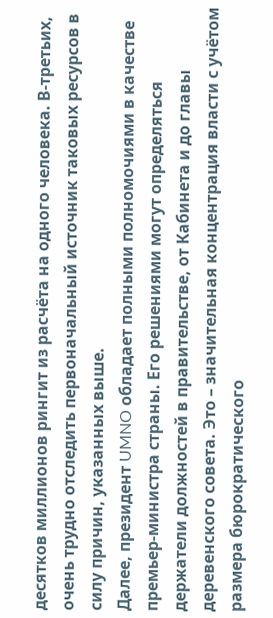десятков миллионов рингит из расчёта на одного человека. В-третьих, очень трудно отследить первоначальный источник таковых ресурсов в силу причин, указанных выше.
Далее, президент UMNO обладает полными полномочиями в качестве премьер-министра страны. Его решениями могут определяться держатели должностей в правительстве, от Кабинета и до главы деревенского совета. Это – значительная концентрация власти с учётом размера бюрократического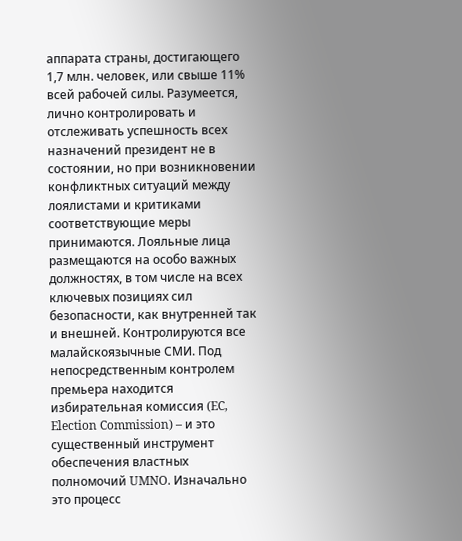аппарата страны, достигающего 1,7 млн. человек, или свыше 11% всей рабочей силы. Разумеется, лично контролировать и отслеживать успешность всех назначений президент не в состоянии, но при возникновении конфликтных ситуаций между лоялистами и критиками соответствующие меры принимаются. Лояльные лица размещаются на особо важных должностях, в том числе на всех ключевых позициях сил безопасности, как внутренней так и внешней. Контролируются все малайскоязычные СМИ. Под непосредственным контролем премьера находится избирательная комиссия (EC, Election Commission) – и это существенный инструмент обеспечения властных полномочий UMNO. Изначально это процесс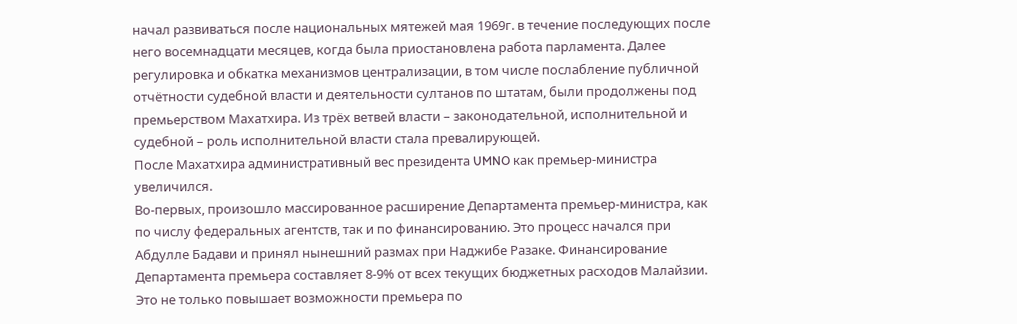начал развиваться после национальных мятежей мая 1969г. в течение последующих после него восемнадцати месяцев, когда была приостановлена работа парламента. Далее регулировка и обкатка механизмов централизации, в том числе послабление публичной отчётности судебной власти и деятельности султанов по штатам, были продолжены под премьерством Махатхира. Из трёх ветвей власти – законодательной, исполнительной и судебной – роль исполнительной власти стала превалирующей.
После Махатхира административный вес президента UMNO как премьер-министра увеличился.
Во-первых, произошло массированное расширение Департамента премьер-министра, как по числу федеральных агентств, так и по финансированию. Это процесс начался при Абдулле Бадави и принял нынешний размах при Наджибе Разаке. Финансирование Департамента премьера составляет 8-9% от всех текущих бюджетных расходов Малайзии. Это не только повышает возможности премьера по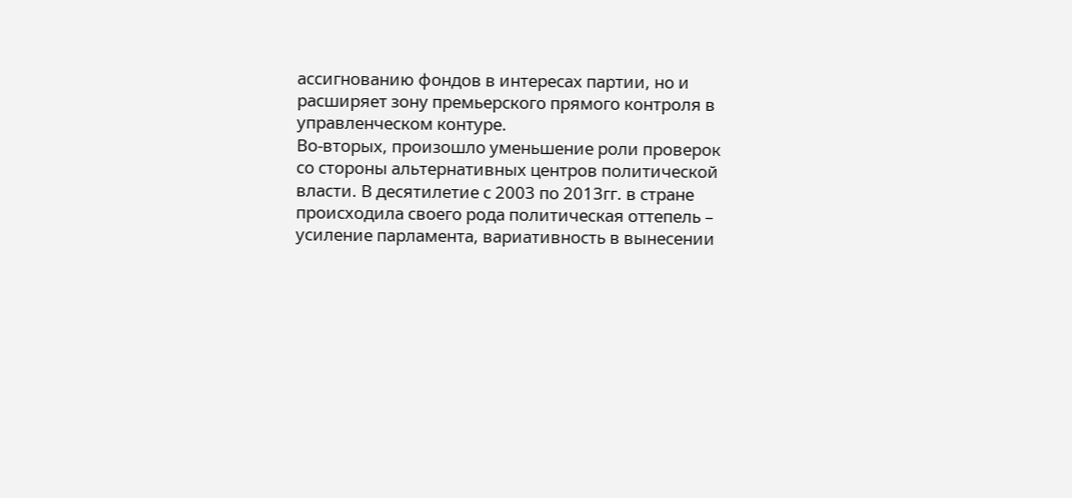ассигнованию фондов в интересах партии, но и расширяет зону премьерского прямого контроля в управленческом контуре.
Во-вторых, произошло уменьшение роли проверок со стороны альтернативных центров политической власти. В десятилетие с 2003 по 2013гг. в стране происходила своего рода политическая оттепель – усиление парламента, вариативность в вынесении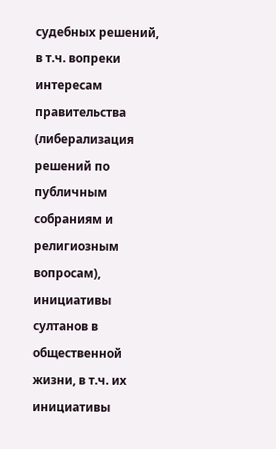судебных решений, в т.ч. вопреки интересам правительства (либерализация решений по публичным собраниям и религиозным вопросам), инициативы султанов в общественной жизни, в т.ч. их инициативы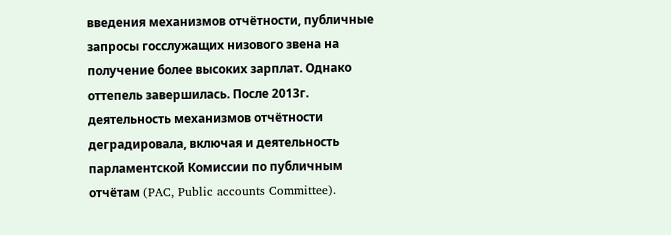введения механизмов отчётности, публичные запросы госслужащих низового звена на получение более высоких зарплат. Однако оттепель завершилась. После 2013г. деятельность механизмов отчётности деградировала, включая и деятельность парламентской Комиссии по публичным отчётам (PAC, Public accounts Committee).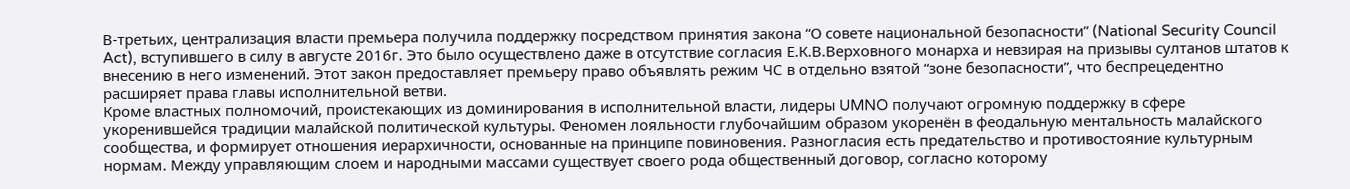В-третьих, централизация власти премьера получила поддержку посредством принятия закона “О совете национальной безопасности” (National Security Council Act), вступившего в силу в августе 2016г. Это было осуществлено даже в отсутствие согласия Е.К.В.Верховного монарха и невзирая на призывы султанов штатов к внесению в него изменений. Этот закон предоставляет премьеру право объявлять режим ЧС в отдельно взятой “зоне безопасности”, что беспрецедентно расширяет права главы исполнительной ветви.
Кроме властных полномочий, проистекающих из доминирования в исполнительной власти, лидеры UMNO получают огромную поддержку в сфере укоренившейся традиции малайской политической культуры. Феномен лояльности глубочайшим образом укоренён в феодальную ментальность малайского сообщества, и формирует отношения иерархичности, основанные на принципе повиновения. Разногласия есть предательство и противостояние культурным нормам. Между управляющим слоем и народными массами существует своего рода общественный договор, согласно которому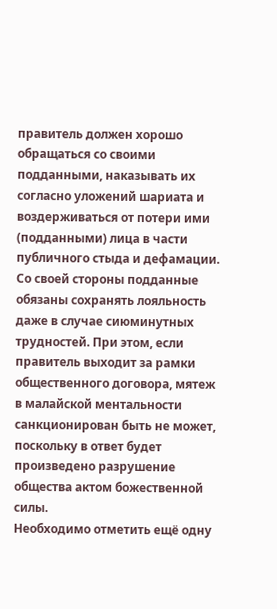правитель должен хорошо обращаться со своими подданными, наказывать их согласно уложений шариата и воздерживаться от потери ими (подданными) лица в части публичного стыда и дефамации. Со своей стороны подданные обязаны сохранять лояльность даже в случае сиюминутных трудностей. При этом, если правитель выходит за рамки общественного договора, мятеж в малайской ментальности санкционирован быть не может, поскольку в ответ будет произведено разрушение общества актом божественной силы.
Необходимо отметить ещё одну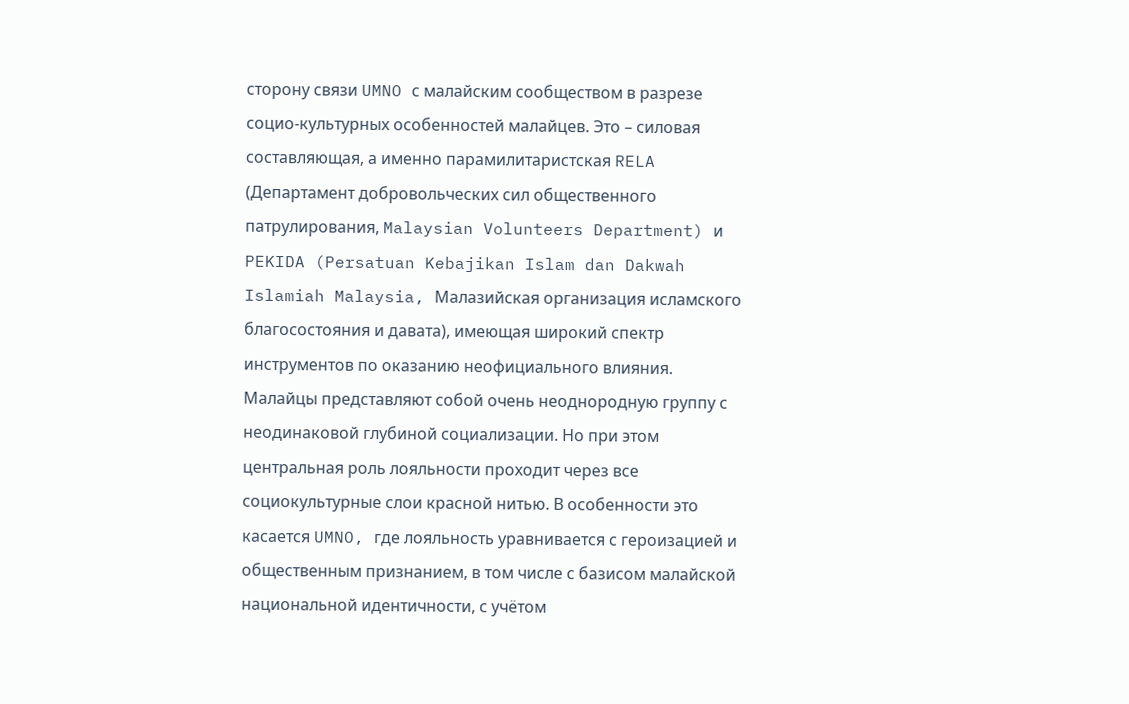сторону связи UMNO с малайским сообществом в разрезе социо-культурных особенностей малайцев. Это – силовая составляющая, а именно парамилитаристская RELA (Департамент добровольческих сил общественного патрулирования, Malaysian Volunteers Department) и PEKIDA (Persatuan Kebajikan Islam dan Dakwah Islamiah Malaysia, Малазийская организация исламского благосостояния и давата), имеющая широкий спектр инструментов по оказанию неофициального влияния.
Малайцы представляют собой очень неоднородную группу с неодинаковой глубиной социализации. Но при этом центральная роль лояльности проходит через все социокультурные слои красной нитью. В особенности это касается UMNO, где лояльность уравнивается с героизацией и общественным признанием, в том числе с базисом малайской национальной идентичности, с учётом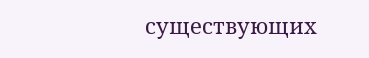существующих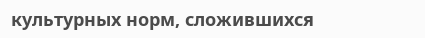культурных норм, сложившихся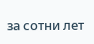за сотни лет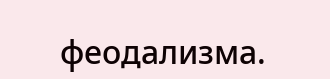феодализма.